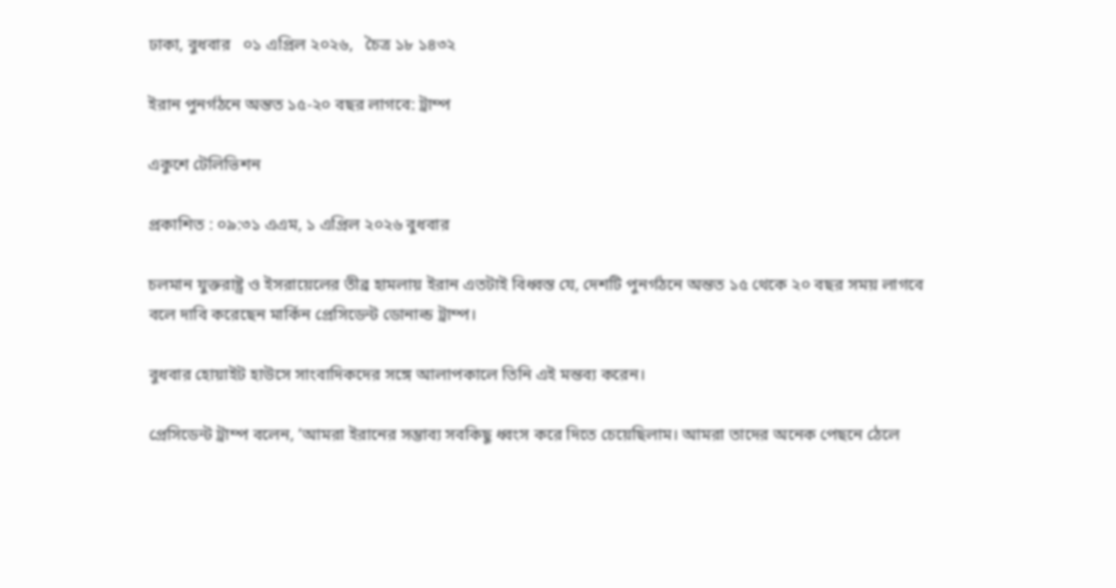ঢাকা, বুধবার   ০১ এপ্রিল ২০২৬,   চৈত্র ১৮ ১৪৩২

ইরান পুনর্গঠনে অন্তত ১৫-২০ বছর লাগবে: ট্রাম্প

একুশে টেলিভিশন

প্রকাশিত : ০৯:৩১ এএম, ১ এপ্রিল ২০২৬ বুধবার

চলমান যুক্তরাষ্ট্র ও ইসরায়েলের তীব্র হামলায় ইরান এতটাই বিধ্বস্ত যে, দেশটি পুনর্গঠনে অন্তত ১৫ থেকে ২০ বছর সময় লাগবে বলে দাবি করেছেন মার্কিন প্রেসিডেন্ট ডোনাল্ড ট্রাম্প।

বুধবার হোয়াইট হাউসে সাংবাদিকদের সঙ্গে আলাপকালে তিনি এই মন্তব্য করেন।

প্রেসিডেন্ট ট্রাম্প বলেন, ‘আমরা ইরানের সম্ভাব্য সবকিছু ধ্বংস করে দিতে চেয়েছিলাম। আমরা তাদের অনেক পেছনে ঠেলে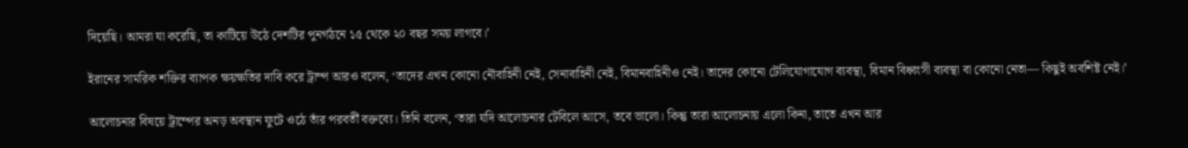দিয়েছি। আমরা যা করেছি, তা কাটিয়ে উঠে দেশটির পুনর্গঠনে ১৫ থেকে ২০ বছর সময় লাগবে।’

ইরানের সামরিক শক্তির ব্যাপক ক্ষয়ক্ষতির দাবি করে ট্রাম্প আরও বলেন, ‘তাদের এখন কোনো নৌবাহিনী নেই, সেনাবাহিনী নেই, বিমানবাহিনীও নেই। তাদের কোনো টেলিযোগাযোগ ব্যবস্থা, বিমান বিধ্বংসী ব্যবস্থা বা কোনো নেতা— কিছুই অবশিষ্ট নেই।’

আলোচনার বিষয়ে ট্রাম্পের অনড় অবস্থান ফুটে ওঠে তাঁর পরবর্তী বক্তব্যে। তিনি বলেন, ‘তারা যদি আলোচনার টেবিলে আসে, তবে ভালো। কিন্তু তারা আলোচনায় এলো কিনা, তাতে এখন আর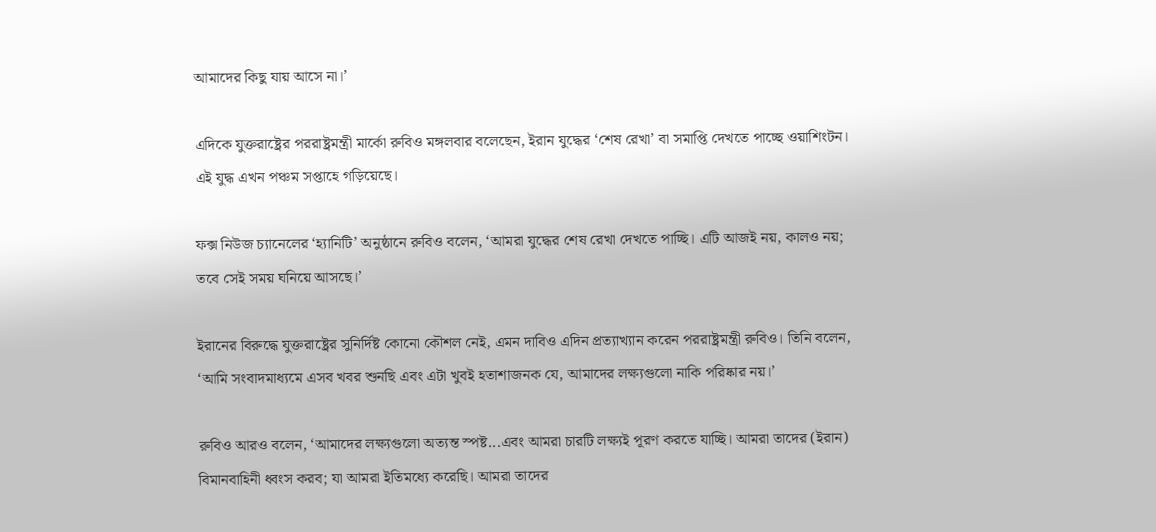আমাদের কিছু যায় আসে না।’

এদিকে যুক্তরাষ্ট্রের পররাষ্ট্রমন্ত্রী মার্কো রুবিও মঙ্গলবার বলেছেন, ইরান যুদ্ধের ‘শেষ রেখা’ বা সমাপ্তি দেখতে পাচ্ছে ওয়াশিংটন। এই যুদ্ধ এখন পঞ্চম সপ্তাহে গড়িয়েছে।

ফক্স নিউজ চ্যানেলের ‘হ্যানিটি’ অনুষ্ঠানে রুবিও বলেন, ‘আমরা যুদ্ধের শেষ রেখা দেখতে পাচ্ছি। এটি আজই নয়, কালও নয়; তবে সেই সময় ঘনিয়ে আসছে।’

ইরানের বিরুদ্ধে যুক্তরাষ্ট্রের সুনির্দিষ্ট কোনো কৌশল নেই, এমন দাবিও এদিন প্রত্যাখ্যান করেন পররাষ্ট্রমন্ত্রী রুবিও। তিনি বলেন, ‘আমি সংবাদমাধ্যমে এসব খবর শুনছি এবং এটা খুবই হতাশাজনক যে, আমাদের লক্ষ্যগুলো নাকি পরিষ্কার নয়।’

রুবিও আরও বলেন, ‘আমাদের লক্ষ্যগুলো অত্যন্ত স্পষ্ট...এবং আমরা চারটি লক্ষ্যই পূরণ করতে যাচ্ছি। আমরা তাদের (ইরান) বিমানবাহিনী ধ্বংস করব; যা আমরা ইতিমধ্যে করেছি। আমরা তাদের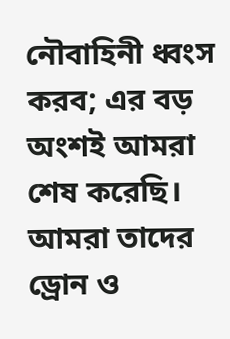নৌবাহিনী ধ্বংস করব; এর বড় অংশই আমরা শেষ করেছি। আমরা তাদের ড্রোন ও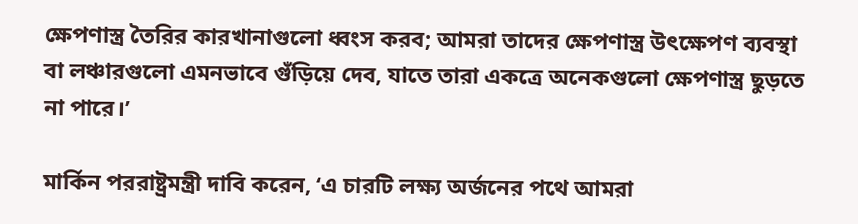ক্ষেপণাস্ত্র তৈরির কারখানাগুলো ধ্বংস করব; আমরা তাদের ক্ষেপণাস্ত্র উৎক্ষেপণ ব্যবস্থা বা লঞ্চারগুলো এমনভাবে গুঁড়িয়ে দেব, যাতে তারা একত্রে অনেকগুলো ক্ষেপণাস্ত্র ছুড়তে না পারে।’

মার্কিন পররাষ্ট্রমন্ত্রী দাবি করেন, ‘এ চারটি লক্ষ্য অর্জনের পথে আমরা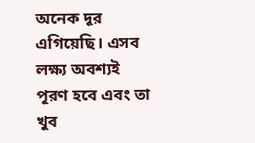অনেক দূর এগিয়েছি। এসব লক্ষ্য অবশ্যই পূরণ হবে এবং তা খুব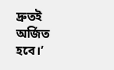দ্রুতই অর্জিত হবে।’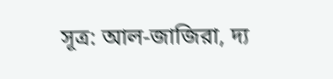সূত্র: আল-জাজিরা, দ্য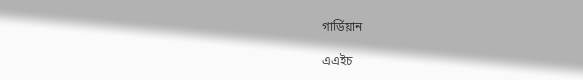গার্ডিয়ান

এএইচ